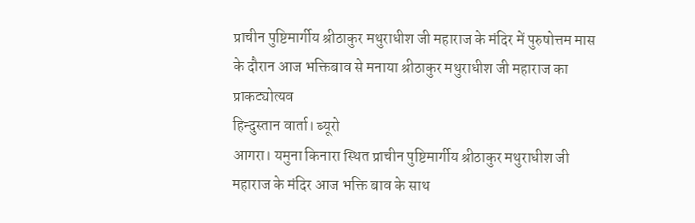प्राचीन पुष्टिमार्गीय श्रीठाकुर मथुराधीश जी महाराज के मंदिर में पुरुषोत्तम मास के दौरान आज भक्तिबाव से मनाया श्रीठाकुर मथुराधीश जी महाराज का प्राकट्योत्यव
हिन्दुस्तान वार्ता। ब्यूरो
आगरा। यमुना किनारा स्थित प्राचीन पुष्टिमार्गीय श्रीठाकुर मथुराधीश जी महाराज के मंदिर आज भक्ति बाव के साथ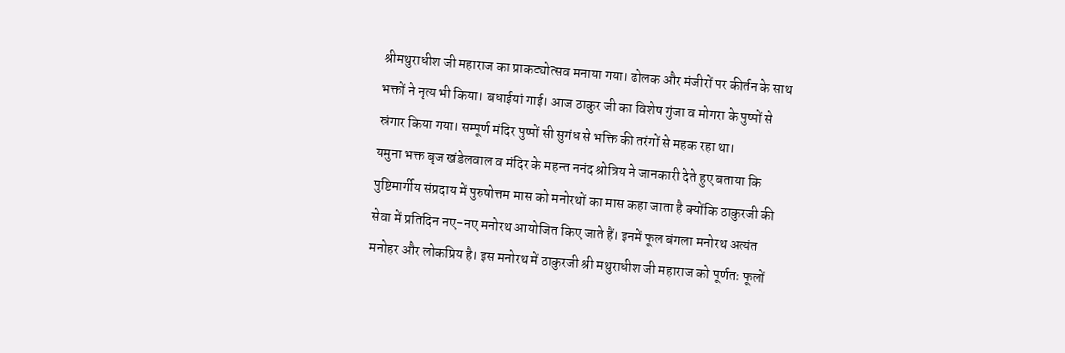श्रीमथुराधीश जी महाराज का प्राकट्योत्सव मनाया गया। ढोलक और मंजीरों पर कीर्तन के साथ भक्तों ने नृत्य भी किया। बधाईयां गाई। आज ठाकुर जी का विशेष गुंजा व मोगरा के पुष्पों से स्रंगार किया गया। सम्पूर्ण मंदिर पुष्पों सी सुगंध से भक्ति की तरंगों से महक रहा था।
यमुना भक्त बृज खंडेलवाल व मंदिर के महन्त ननंद श्रोत्रिय ने जानकारी देते हुए बताया कि पुष्टिमार्गीय संप्रदाय में पुरुषोत्तम मास को मनोरथों का मास कहा जाता है क्योंकि ठाकुरजी की सेवा में प्रतिदिन नए-नए मनोरथ आयोजित किए जाते हैं। इनमें फूल बंगला मनोरथ अत्यंत मनोहर और लोकप्रिय है। इस मनोरथ में ठाकुरजी श्री मथुराधीश जी महाराज को पूर्णतः फूलों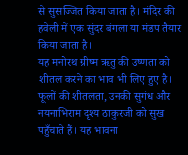से सुसज्जित किया जाता है। मंदिर की हवेली में एक सुंदर बंगला या मंडप तैयार किया जाता है।
यह मनोरथ ग्रीष्म ऋतु की उष्णता को शीतल करने का भाव भी लिए हुए है। फूलों की शीतलता, उनकी सुगंध और नयनाभिराम दृश्य ठाकुरजी को सुख पहुँचाते हैं। यह भावना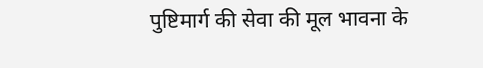पुष्टिमार्ग की सेवा की मूल भावना के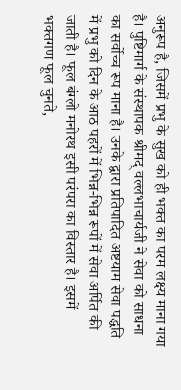अनुरूप है, जिसमें प्रभु के सुख को ही भक्त का परम लक्ष्य माना गया है। पुष्टिमार्ग के संस्थापक श्रीमद् वल्लभाचार्यजी ने सेवा को साधना का सर्वोच्च रूप माना है। उनके द्वारा प्रतिपादित अष्टयाम सेवा पद्धति में प्रभु को दिन के आठ पहरों में भिन्न-भिन्न रूपों में सेवा अर्पित की जाती है। फूल बंग्लो मनोरथ इसी परंपरा का विस्तार है। इसमें भक्तगण फूल चुनते,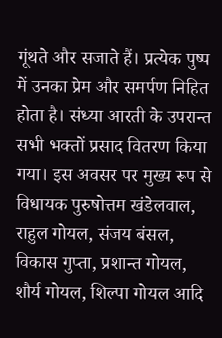गूंथते और सजाते हैं। प्रत्येक पुष्प में उनका प्रेम और समर्पण निहित होता है। संध्या आरती के उपरान्त सभी भक्तों प्रसाद वितरण किया गया। इस अवसर पर मुख्य रूप से विधायक पुरुषोत्तम खंडेलवाल, राहुल गोयल, संजय बंसल, विकास गुप्ता, प्रशान्त गोयल, शौर्य गोयल, शिल्पा गोयल आदि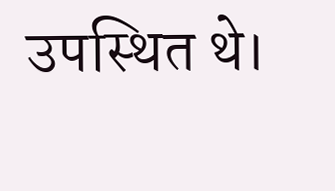उपस्थित थे।